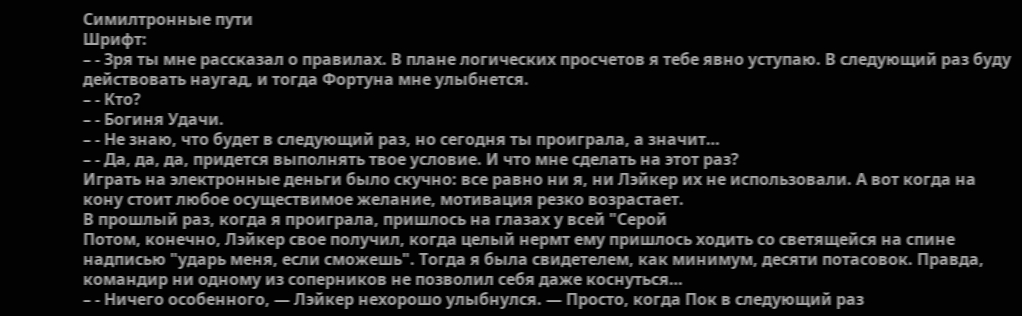Симилтронные пути
Шрифт:
– - Зря ты мне рассказал о правилах. В плане логических просчетов я тебе явно уступаю. В следующий раз буду действовать наугад, и тогда Фортуна мне улыбнется.
– - Кто?
– - Богиня Удачи.
– - Не знаю, что будет в следующий раз, но сегодня ты проиграла, а значит…
– - Да, да, да, придется выполнять твое условие. И что мне сделать на этот раз?
Играть на электронные деньги было скучно: все равно ни я, ни Лэйкер их не использовали. А вот когда на кону стоит любое осуществимое желание, мотивация резко возрастает.
В прошлый раз, когда я проиграла, пришлось на глазах у всей "Серой
Потом, конечно, Лэйкер свое получил, когда целый нермт ему пришлось ходить со светящейся на спине надписью "ударь меня, если сможешь". Тогда я была свидетелем, как минимум, десяти потасовок. Правда, командир ни одному из соперников не позволил себя даже коснуться…
– - Ничего особенного, — Лэйкер нехорошо улыбнулся. — Просто, когда Пок в следующий раз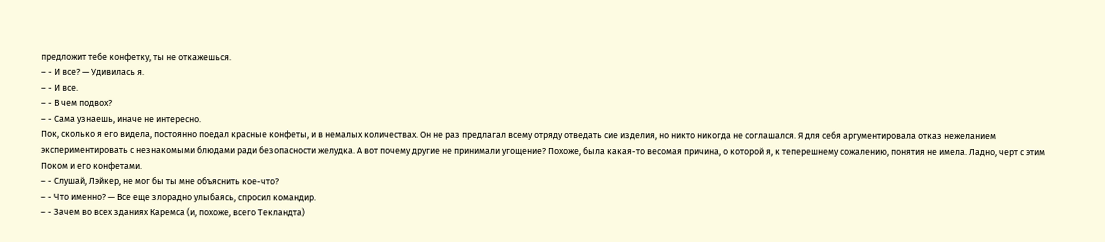предложит тебе конфетку, ты не откажешься.
– - И все? — Удивилась я.
– - И все.
– - В чем подвох?
– - Сама узнаешь, иначе не интересно.
Пок, сколько я его видела, постоянно поедал красные конфеты, и в немалых количествах. Он не раз предлагал всему отряду отведать сие изделия, но никто никогда не соглашался. Я для себя аргументировала отказ нежеланием экспериментировать с незнакомыми блюдами ради безопасности желудка. А вот почему другие не принимали угощение? Похоже, была какая-то весомая причина, о которой я, к теперешнему сожалению, понятия не имела. Ладно, черт с этим Поком и его конфетами.
– - Слушай, Лэйкер, не мог бы ты мне объяснить кое-что?
– - Что именно? — Все еще злорадно улыбаясь, спросил командир.
– - Зачем во всех зданиях Каремса (и, похоже, всего Текландта)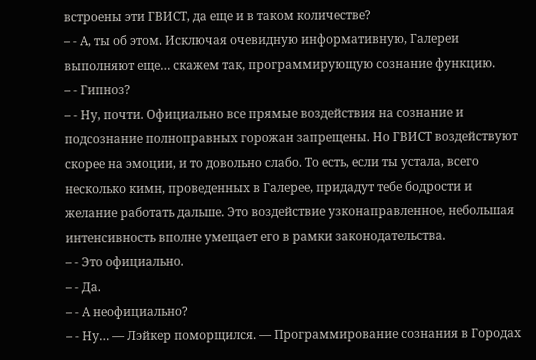встроены эти ГВИСТ, да еще и в таком количестве?
– - А, ты об этом. Исключая очевидную информативную, Галереи выполняют еще… скажем так, программирующую сознание функцию.
– - Гипноз?
– - Ну, почти. Официально все прямые воздействия на сознание и подсознание полноправных горожан запрещены. Но ГВИСТ воздействуют скорее на эмоции, и то довольно слабо. То есть, если ты устала, всего несколько кимн, проведенных в Галерее, придадут тебе бодрости и желание работать дальше. Это воздействие узконаправленное, небольшая интенсивность вполне умещает его в рамки законодательства.
– - Это официально.
– - Да.
– - А неофициально?
– - Ну… — Лэйкер поморщился. — Программирование сознания в Городах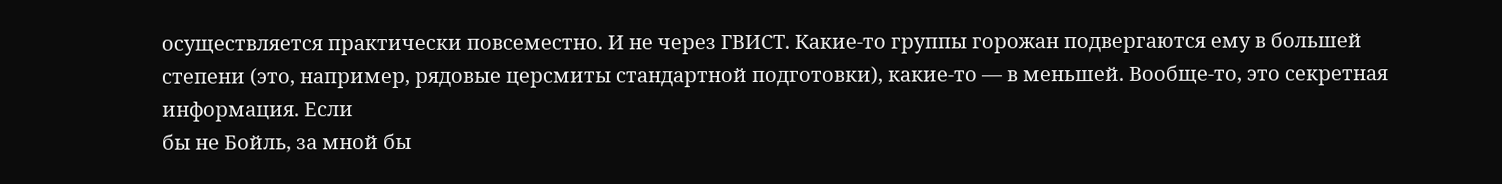осуществляется практически повсеместно. И не через ГВИСТ. Какие-то группы горожан подвергаются ему в большей степени (это, например, рядовые церсмиты стандартной подготовки), какие-то — в меньшей. Вообще-то, это секретная информация. Если
бы не Бойль, за мной бы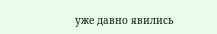уже давно явились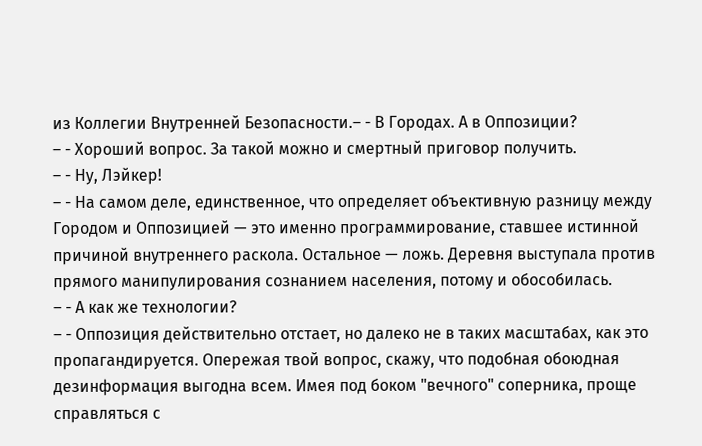из Коллегии Внутренней Безопасности.– - В Городах. А в Оппозиции?
– - Хороший вопрос. За такой можно и смертный приговор получить.
– - Ну, Лэйкер!
– - На самом деле, единственное, что определяет объективную разницу между Городом и Оппозицией — это именно программирование, ставшее истинной причиной внутреннего раскола. Остальное — ложь. Деревня выступала против прямого манипулирования сознанием населения, потому и обособилась.
– - А как же технологии?
– - Оппозиция действительно отстает, но далеко не в таких масштабах, как это пропагандируется. Опережая твой вопрос, скажу, что подобная обоюдная дезинформация выгодна всем. Имея под боком "вечного" соперника, проще справляться с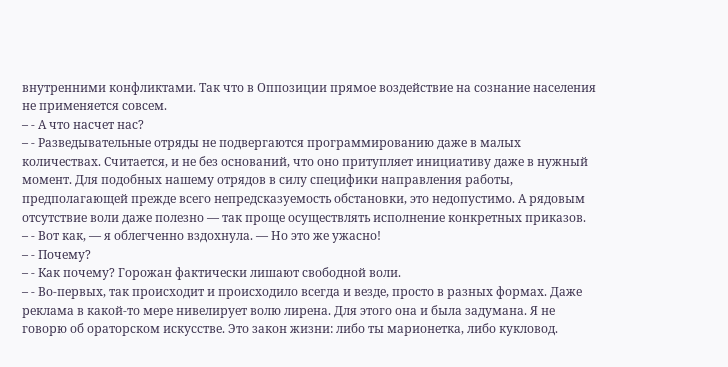внутренними конфликтами. Так что в Оппозиции прямое воздействие на сознание населения не применяется совсем.
– - А что насчет нас?
– - Разведывательные отряды не подвергаются программированию даже в малых количествах. Считается, и не без оснований, что оно притупляет инициативу даже в нужный момент. Для подобных нашему отрядов в силу специфики направления работы, предполагающей прежде всего непредсказуемость обстановки, это недопустимо. А рядовым отсутствие воли даже полезно — так проще осуществлять исполнение конкретных приказов.
– - Вот как, — я облегченно вздохнула. — Но это же ужасно!
– - Почему?
– - Как почему? Горожан фактически лишают свободной воли.
– - Во-первых, так происходит и происходило всегда и везде, просто в разных формах. Даже реклама в какой-то мере нивелирует волю лирена. Для этого она и была задумана. Я не говорю об ораторском искусстве. Это закон жизни: либо ты марионетка, либо кукловод.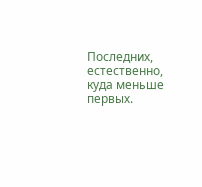Последних, естественно, куда меньше первых.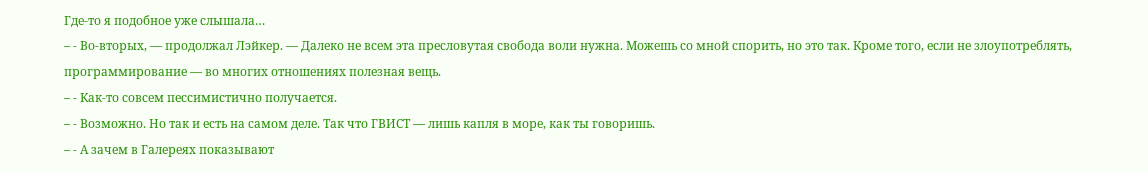Где-то я подобное уже слышала…
– - Во-вторых, — продолжал Лэйкер. — Далеко не всем эта пресловутая свобода воли нужна. Можешь со мной спорить, но это так. Кроме того, если не злоупотреблять, программирование — во многих отношениях полезная вещь.
– - Как-то совсем пессимистично получается.
– - Возможно. Но так и есть на самом деле. Так что ГВИСТ — лишь капля в море, как ты говоришь.
– - А зачем в Галереях показывают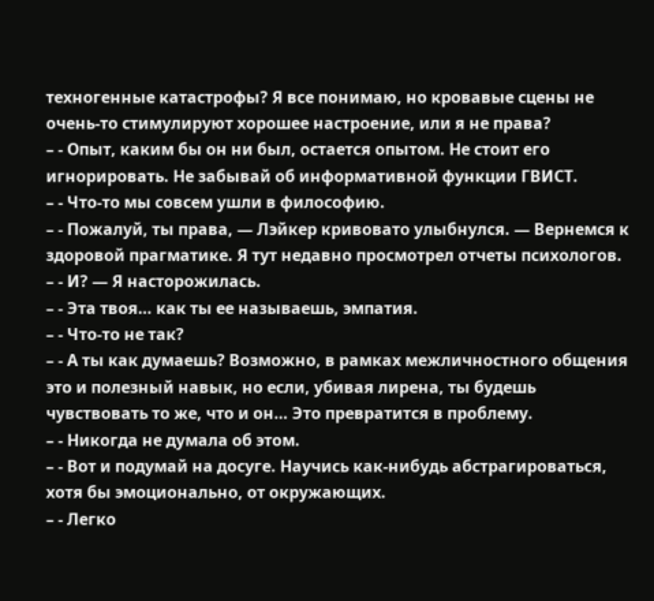техногенные катастрофы? Я все понимаю, но кровавые сцены не очень-то стимулируют хорошее настроение, или я не права?
– - Опыт, каким бы он ни был, остается опытом. Не стоит его игнорировать. Не забывай об информативной функции ГВИСТ.
– - Что-то мы совсем ушли в философию.
– - Пожалуй, ты права, — Лэйкер кривовато улыбнулся. — Вернемся к здоровой прагматике. Я тут недавно просмотрел отчеты психологов.
– - И? — Я насторожилась.
– - Эта твоя… как ты ее называешь, эмпатия.
– - Что-то не так?
– - А ты как думаешь? Возможно, в рамках межличностного общения это и полезный навык, но если, убивая лирена, ты будешь чувствовать то же, что и он… Это превратится в проблему.
– - Никогда не думала об этом.
– - Вот и подумай на досуге. Научись как-нибудь абстрагироваться, хотя бы эмоционально, от окружающих.
– - Легко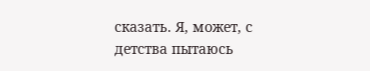сказать. Я, может, с детства пытаюсь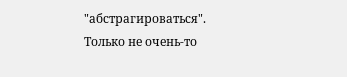"абстрагироваться". Только не очень-то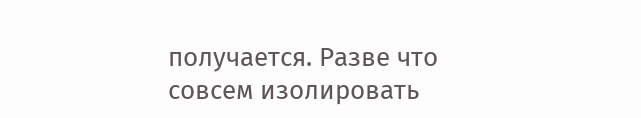получается. Разве что совсем изолировать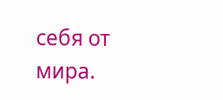себя от мира.